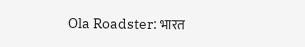Ola Roadster: भारत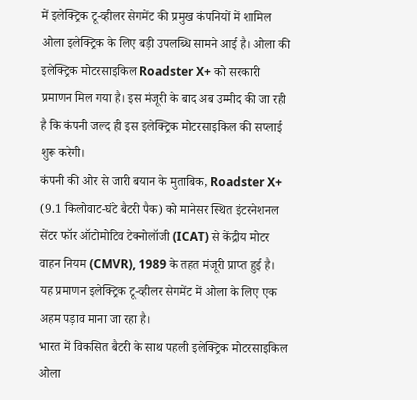में इलेक्ट्रिक टू-व्हीलर सेगमेंट की प्रमुख कंपनियों में शामिल ओला इलेक्ट्रिक के लिए बड़ी उपलब्धि सामने आई है। ओला की इलेक्ट्रिक मोटरसाइकिल Roadster X+ को सरकारी प्रमाणन मिल गया है। इस मंजूरी के बाद अब उम्मीद की जा रही है कि कंपनी जल्द ही इस इलेक्ट्रिक मोटरसाइकिल की सप्लाई शुरू करेगी।
कंपनी की ओर से जारी बयान के मुताबिक, Roadster X+ (9.1 किलोवाट-घंटे बैटरी पैक) को मानेसर स्थित इंटरनेशनल सेंटर फॉर ऑटोमोटिव टेक्नोलॉजी (ICAT) से केंद्रीय मोटर वाहन नियम (CMVR), 1989 के तहत मंजूरी प्राप्त हुई है। यह प्रमाणन इलेक्ट्रिक टू-व्हीलर सेगमेंट में ओला के लिए एक अहम पड़ाव माना जा रहा है।
भारत में विकसित बैटरी के साथ पहली इलेक्ट्रिक मोटरसाइकिल
ओला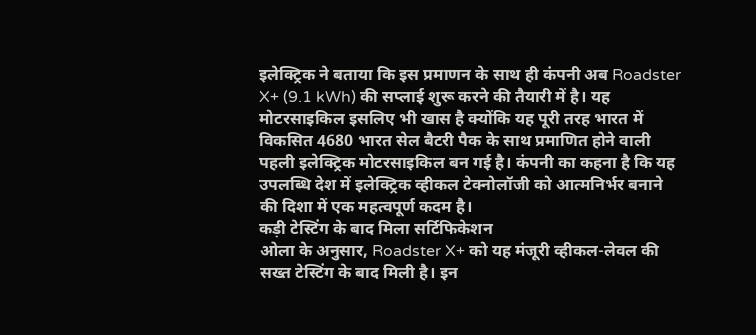इलेक्ट्रिक ने बताया कि इस प्रमाणन के साथ ही कंपनी अब Roadster X+ (9.1 kWh) की सप्लाई शुरू करने की तैयारी में है। यह मोटरसाइकिल इसलिए भी खास है क्योंकि यह पूरी तरह भारत में विकसित 4680 भारत सेल बैटरी पैक के साथ प्रमाणित होने वाली पहली इलेक्ट्रिक मोटरसाइकिल बन गई है। कंपनी का कहना है कि यह उपलब्धि देश में इलेक्ट्रिक व्हीकल टेक्नोलॉजी को आत्मनिर्भर बनाने की दिशा में एक महत्वपूर्ण कदम है।
कड़ी टेस्टिंग के बाद मिला सर्टिफिकेशन
ओला के अनुसार, Roadster X+ को यह मंजूरी व्हीकल-लेवल की सख्त टेस्टिंग के बाद मिली है। इन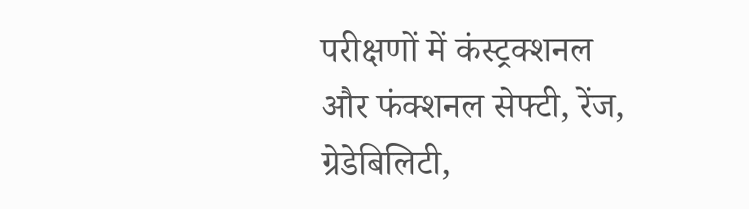परीक्षणों में कंस्ट्रक्शनल और फंक्शनल सेफ्टी, रेंज, ग्रेडेबिलिटी,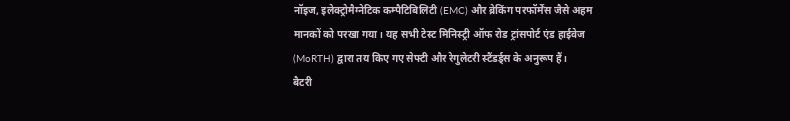नॉइज, इलेक्ट्रोमैग्नेटिक कम्पैटिबिलिटी (EMC) और ब्रेकिंग परफॉर्मेंस जैसे अहम मानकों को परखा गया। यह सभी टेस्ट मिनिस्ट्री ऑफ रोड ट्रांसपोर्ट एंड हाईवेज (MoRTH) द्वारा तय किए गए सेफ्टी और रेगुलेटरी स्टैंडर्ड्स के अनुरूप हैं।
बैटरी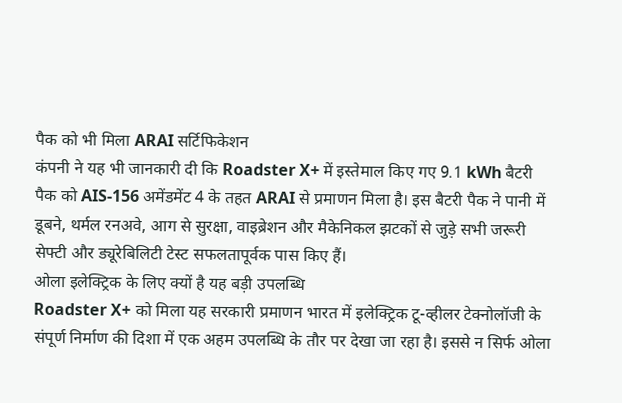पैक को भी मिला ARAI सर्टिफिकेशन
कंपनी ने यह भी जानकारी दी कि Roadster X+ में इस्तेमाल किए गए 9.1 kWh बैटरी पैक को AIS-156 अमेंडमेंट 4 के तहत ARAI से प्रमाणन मिला है। इस बैटरी पैक ने पानी में डूबने, थर्मल रनअवे, आग से सुरक्षा, वाइब्रेशन और मैकेनिकल झटकों से जुड़े सभी जरूरी सेफ्टी और ड्यूरेबिलिटी टेस्ट सफलतापूर्वक पास किए हैं।
ओला इलेक्ट्रिक के लिए क्यों है यह बड़ी उपलब्धि
Roadster X+ को मिला यह सरकारी प्रमाणन भारत में इलेक्ट्रिक टू-व्हीलर टेक्नोलॉजी के संपूर्ण निर्माण की दिशा में एक अहम उपलब्धि के तौर पर देखा जा रहा है। इससे न सिर्फ ओला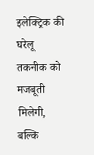इलेक्ट्रिक की घरेलू तकनीक को मजबूती मिलेगी, बल्कि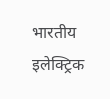भारतीय इलेक्ट्रिक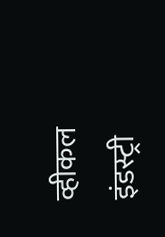व्हीकल इंडस्ट्री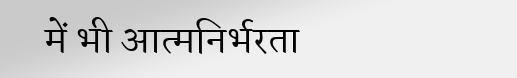में भी आत्मनिर्भरता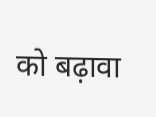को बढ़ावा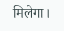मिलेगा।